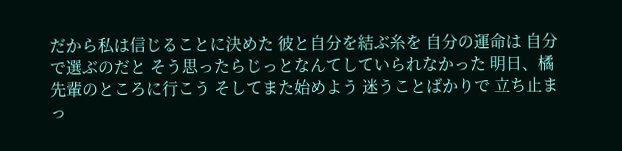だから私は信じることに決めた 彼と自分を結ぶ糸を 自分の運命は 自分で選ぶのだと そう思ったらじっとなんてしていられなかった 明日、橘先輩のところに行こう そしてまた始めよう 迷うことばかりで 立ち止まっ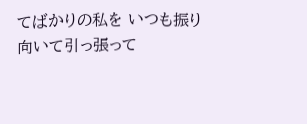てばかりの私を いつも振り向いて引っ張って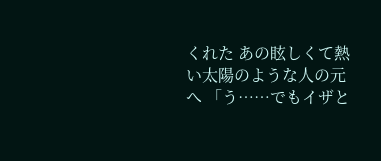くれた あの眩しくて熱い太陽のような人の元へ 「う……でもイザと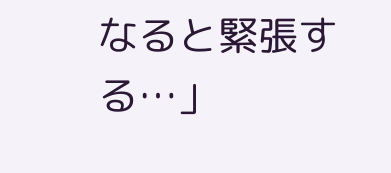なると緊張する…」